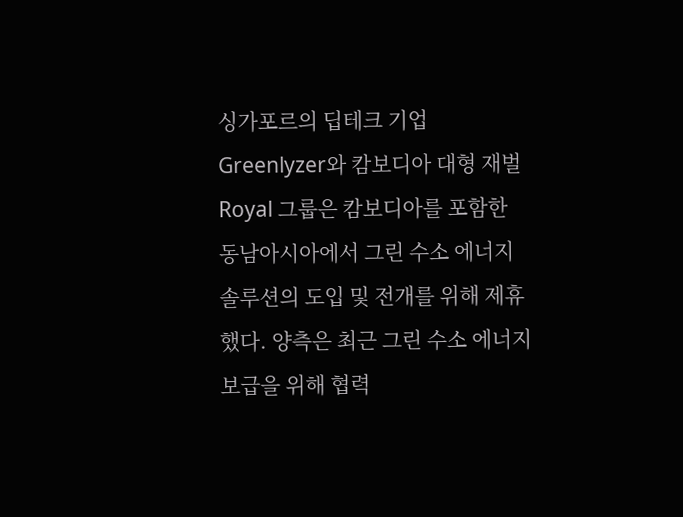싱가포르의 딥테크 기업 Greenlyzer와 캄보디아 대형 재벌 Royal 그룹은 캄보디아를 포함한 동남아시아에서 그린 수소 에너지 솔루션의 도입 및 전개를 위해 제휴했다. 양측은 최근 그린 수소 에너지 보급을 위해 협력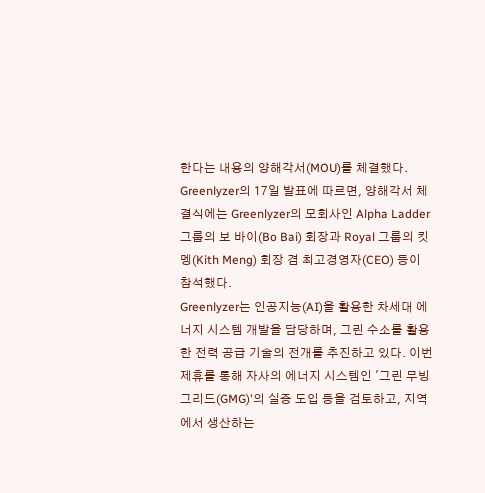한다는 내용의 양해각서(MOU)를 체결했다.
Greenlyzer의 17일 발표에 따르면, 양해각서 체결식에는 Greenlyzer의 모회사인 Alpha Ladder 그룹의 보 바이(Bo Bai) 회장과 Royal 그룹의 킷 멩(Kith Meng) 회장 겸 최고경영자(CEO) 등이 참석했다.
Greenlyzer는 인공지능(AI)을 활용한 차세대 에너지 시스템 개발을 담당하며, 그린 수소를 활용한 전력 공급 기술의 전개를 추진하고 있다. 이번 제휴를 통해 자사의 에너지 시스템인 '그린 무빙 그리드(GMG)'의 실증 도입 등을 검토하고, 지역에서 생산하는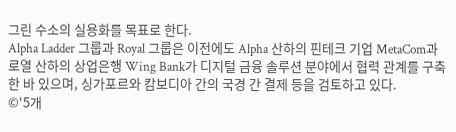그린 수소의 실용화를 목표로 한다.
Alpha Ladder 그룹과 Royal 그룹은 이전에도 Alpha 산하의 핀테크 기업 MetaCom과 로열 산하의 상업은행 Wing Bank가 디지털 금융 솔루션 분야에서 협력 관계를 구축한 바 있으며, 싱가포르와 캄보디아 간의 국경 간 결제 등을 검토하고 있다.
©'5개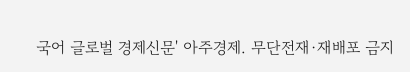국어 글로벌 경제신문' 아주경제. 무단전재·재배포 금지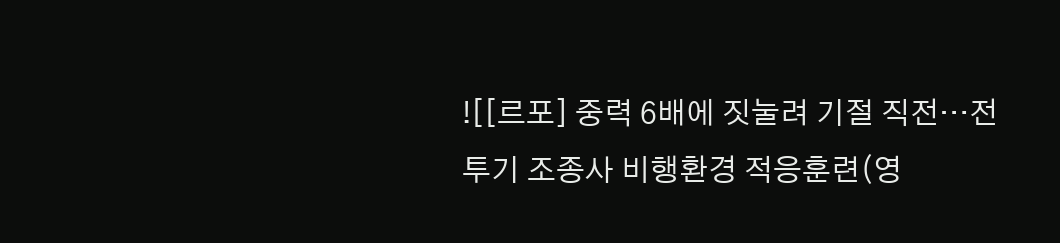![[르포] 중력 6배에 짓눌려 기절 직전…전투기 조종사 비행환경 적응훈련(영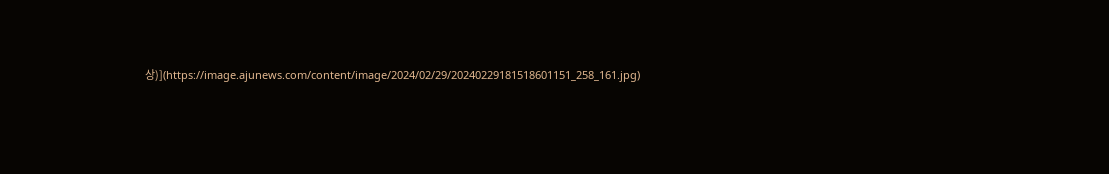상)](https://image.ajunews.com/content/image/2024/02/29/20240229181518601151_258_161.jpg)